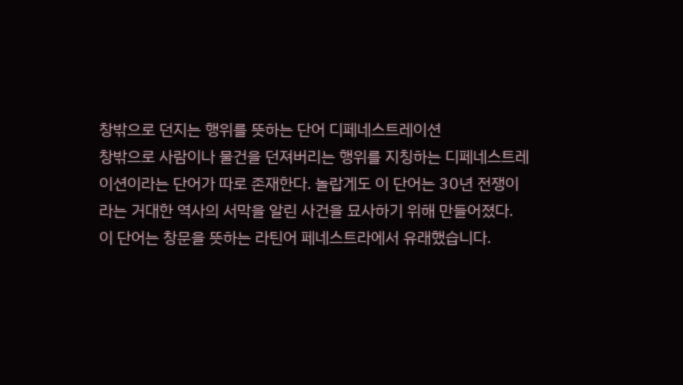창밖으로 던지는 행위를 뜻하는 단어 디페네스트레이션
창밖으로 사람이나 물건을 던져버리는 행위를 지칭하는 디페네스트레이션이라는 단어가 따로 존재한다. 놀랍게도 이 단어는 30년 전쟁이라는 거대한 역사의 서막을 알린 사건을 묘사하기 위해 만들어졌다.
이 단어는 창문을 뜻하는 라틴어 페네스트라에서 유래했습니다.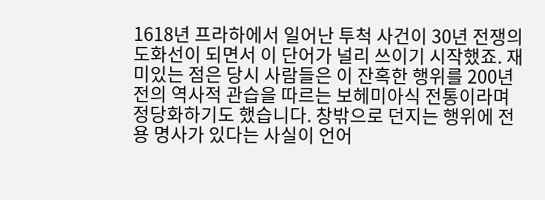1618년 프라하에서 일어난 투척 사건이 30년 전쟁의 도화선이 되면서 이 단어가 널리 쓰이기 시작했죠. 재미있는 점은 당시 사람들은 이 잔혹한 행위를 200년 전의 역사적 관습을 따르는 보헤미아식 전통이라며 정당화하기도 했습니다. 창밖으로 던지는 행위에 전용 명사가 있다는 사실이 언어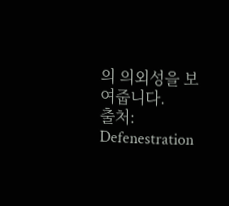의 의외성을 보여줍니다.
출처: Defenestration